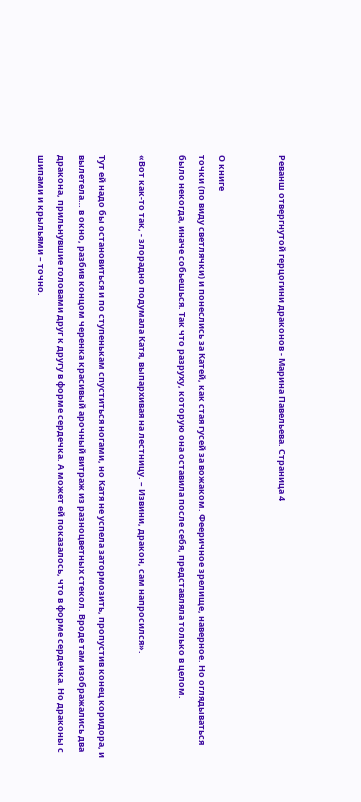Реванш отвергнутой герцогини драконов - Марина Павельева. Страница 4


О книге
точки (по виду светлячки) и понеслись за Катей, как стая гусей за вожаком. Фееричное зрелище, наверное. Но оглядываться было некогда, иначе собьешься. Так что разруху, которую она оставила после себя, представляла только в целом.

«Вот как-то так, - злорадно подумала Катя, выпархивая на лестницу. – Извини, дракон, сам напросился».

Тут ей надо бы остановиться и по ступенькам спуститься ногами, но Катя не успела затормозить, пропустив конец коридора, и вылетела… в окно, разбив концом черенка красивый арочный витраж из разноцветных стекол. Вроде там изображались два дракона, прильнувшие головами друг к другу в форме сердечка. А может ей показалось, что в форме сердечка. Но драконы с шипами и крыльями – точно.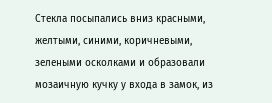Стекла посыпались вниз красными, желтыми, синими, коричневыми, зелеными осколками и образовали мозаичную кучку у входа в замок, из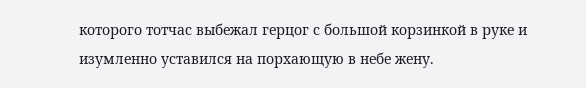которого тотчас выбежал герцог с большой корзинкой в руке и изумленно уставился на порхающую в небе жену.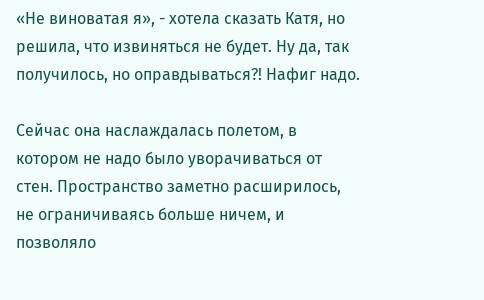«Не виноватая я», - хотела сказать Катя, но решила, что извиняться не будет. Ну да, так получилось, но оправдываться?! Нафиг надо.

Сейчас она наслаждалась полетом, в котором не надо было уворачиваться от стен. Пространство заметно расширилось, не ограничиваясь больше ничем, и позволяло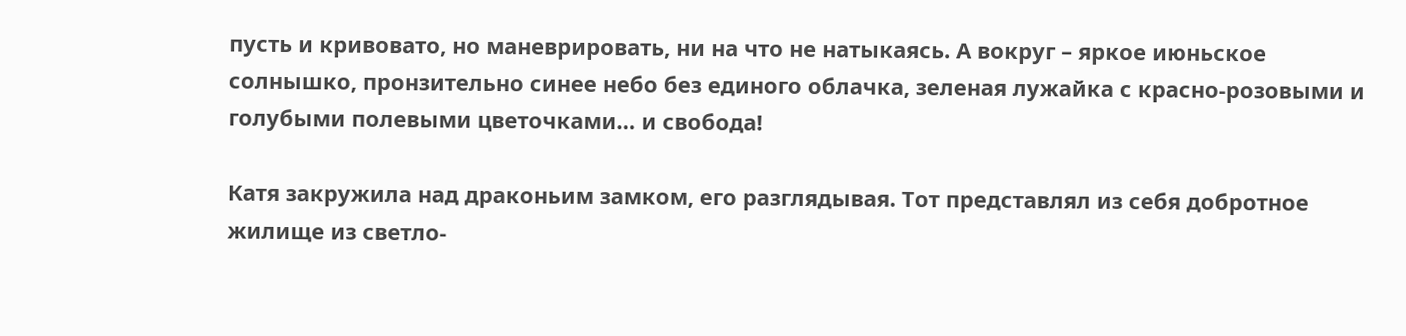пусть и кривовато, но маневрировать, ни на что не натыкаясь. А вокруг – яркое июньское солнышко, пронзительно синее небо без единого облачка, зеленая лужайка с красно-розовыми и голубыми полевыми цветочками… и свобода!

Катя закружила над драконьим замком, его разглядывая. Тот представлял из себя добротное жилище из светло-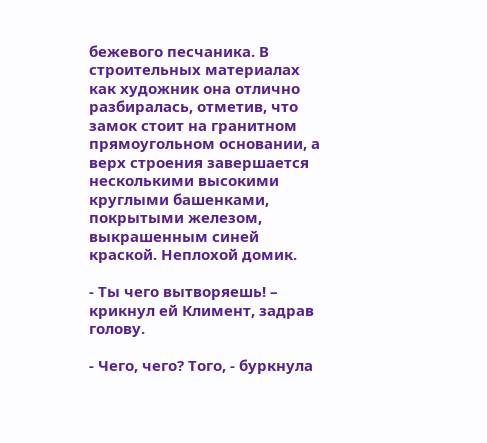бежевого песчаника. В строительных материалах как художник она отлично разбиралась, отметив, что замок стоит на гранитном прямоугольном основании, а верх строения завершается несколькими высокими круглыми башенками, покрытыми железом, выкрашенным синей краской. Неплохой домик.

- Ты чего вытворяешь! – крикнул ей Климент, задрав голову.

- Чего, чего? Того, - буркнула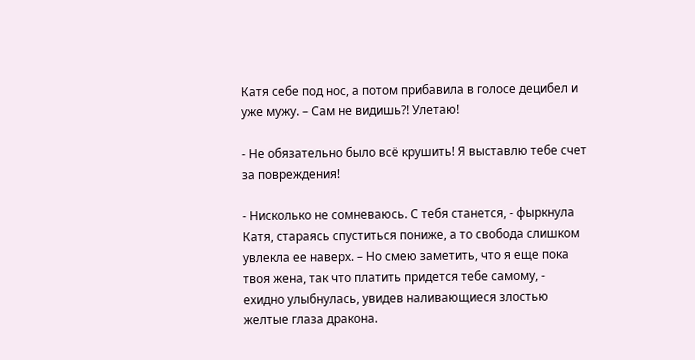Катя себе под нос, а потом прибавила в голосе децибел и уже мужу. – Сам не видишь?! Улетаю!

- Не обязательно было всё крушить! Я выставлю тебе счет за повреждения!

- Нисколько не сомневаюсь. С тебя станется, - фыркнула Катя, стараясь спуститься пониже, а то свобода слишком увлекла ее наверх. – Но смею заметить, что я еще пока твоя жена, так что платить придется тебе самому, - ехидно улыбнулась, увидев наливающиеся злостью желтые глаза дракона.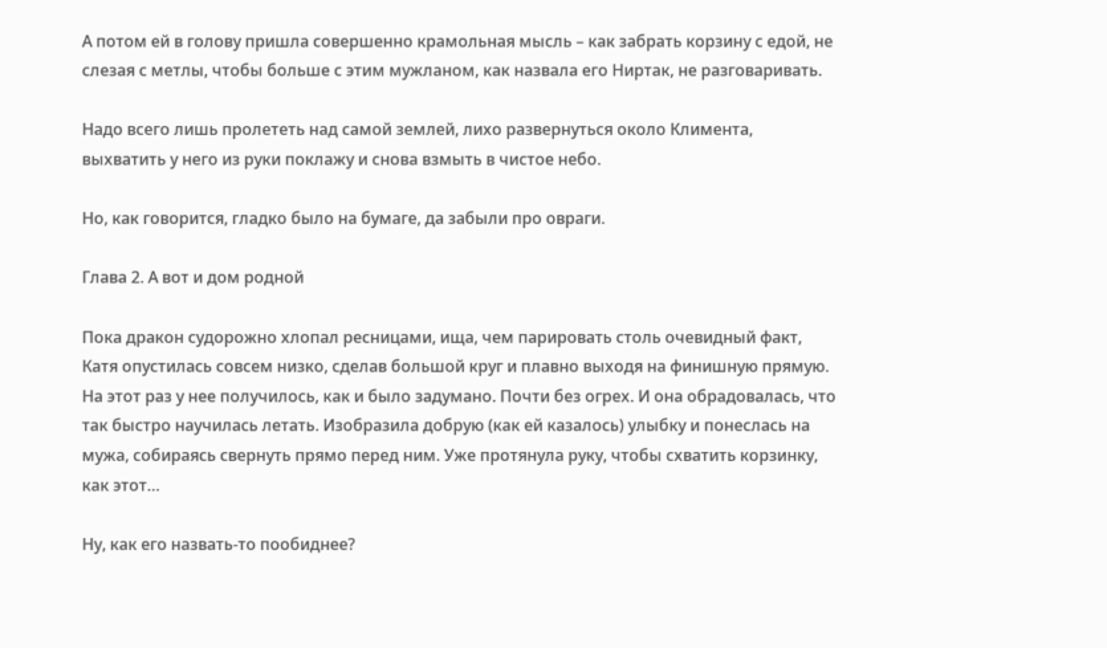А потом ей в голову пришла совершенно крамольная мысль – как забрать корзину с едой, не слезая с метлы, чтобы больше с этим мужланом, как назвала его Ниртак, не разговаривать.

Надо всего лишь пролететь над самой землей, лихо развернуться около Климента, выхватить у него из руки поклажу и снова взмыть в чистое небо.

Но, как говорится, гладко было на бумаге, да забыли про овраги.

Глава 2. А вот и дом родной

Пока дракон судорожно хлопал ресницами, ища, чем парировать столь очевидный факт, Катя опустилась совсем низко, сделав большой круг и плавно выходя на финишную прямую. На этот раз у нее получилось, как и было задумано. Почти без огрех. И она обрадовалась, что так быстро научилась летать. Изобразила добрую (как ей казалось) улыбку и понеслась на мужа, собираясь свернуть прямо перед ним. Уже протянула руку, чтобы схватить корзинку, как этот…

Ну, как его назвать-то пообиднее?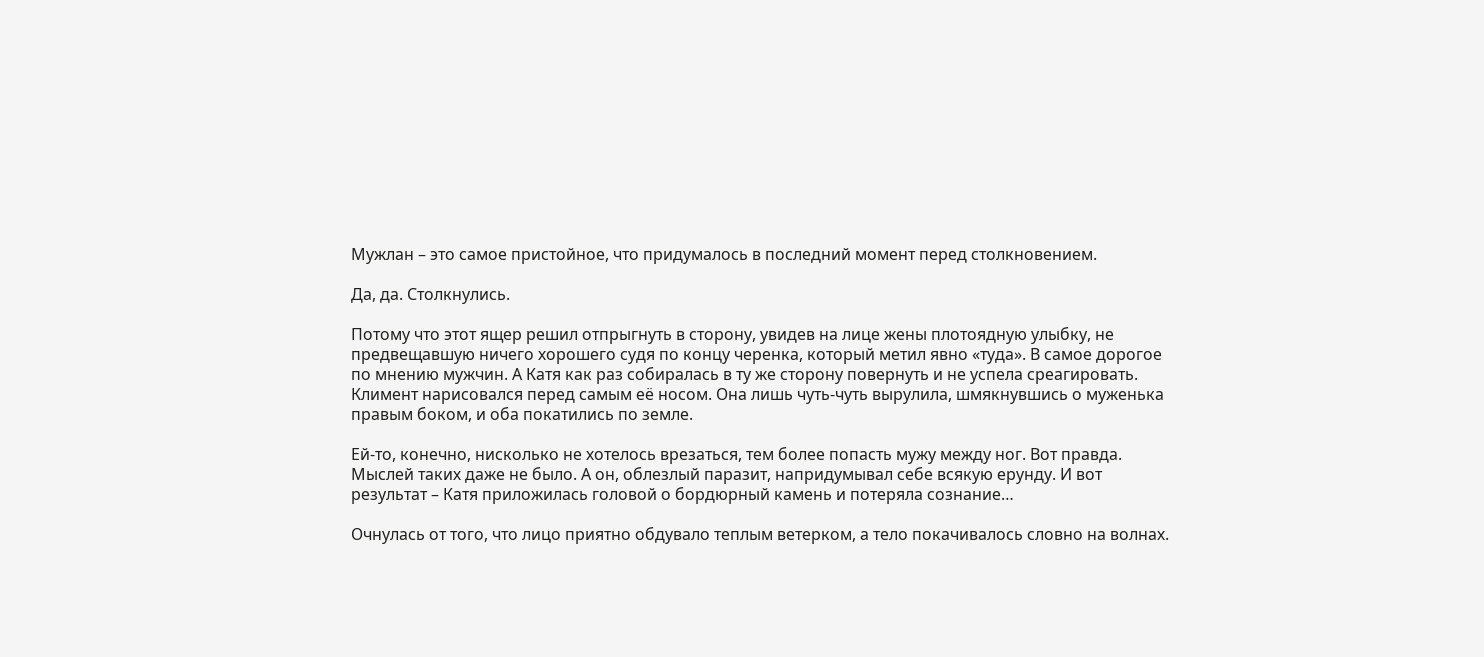Мужлан – это самое пристойное, что придумалось в последний момент перед столкновением.

Да, да. Столкнулись.

Потому что этот ящер решил отпрыгнуть в сторону, увидев на лице жены плотоядную улыбку, не предвещавшую ничего хорошего судя по концу черенка, который метил явно «туда». В самое дорогое по мнению мужчин. А Катя как раз собиралась в ту же сторону повернуть и не успела среагировать. Климент нарисовался перед самым её носом. Она лишь чуть-чуть вырулила, шмякнувшись о муженька правым боком, и оба покатились по земле.

Ей-то, конечно, нисколько не хотелось врезаться, тем более попасть мужу между ног. Вот правда. Мыслей таких даже не было. А он, облезлый паразит, напридумывал себе всякую ерунду. И вот результат – Катя приложилась головой о бордюрный камень и потеряла сознание…

Очнулась от того, что лицо приятно обдувало теплым ветерком, а тело покачивалось словно на волнах.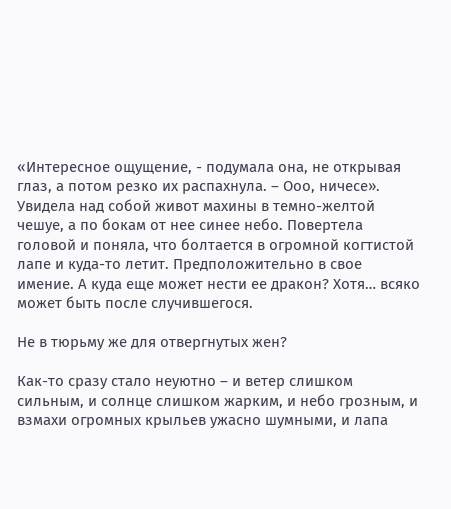«Интересное ощущение, - подумала она, не открывая глаз, а потом резко их распахнула. – Ооо, ничесе». Увидела над собой живот махины в темно-желтой чешуе, а по бокам от нее синее небо. Повертела головой и поняла, что болтается в огромной когтистой лапе и куда-то летит. Предположительно в свое имение. А куда еще может нести ее дракон? Хотя… всяко может быть после случившегося.

Не в тюрьму же для отвергнутых жен?

Как-то сразу стало неуютно – и ветер слишком сильным, и солнце слишком жарким, и небо грозным, и взмахи огромных крыльев ужасно шумными, и лапа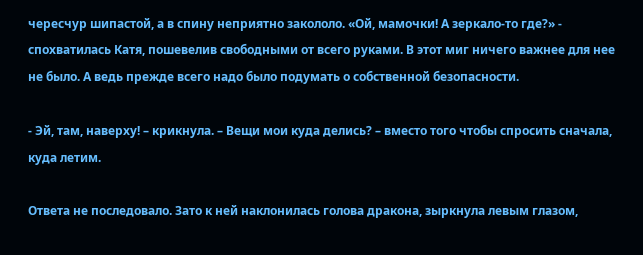чересчур шипастой, а в спину неприятно закололо. «Ой, мамочки! А зеркало-то где?» - спохватилась Катя, пошевелив свободными от всего руками. В этот миг ничего важнее для нее не было. А ведь прежде всего надо было подумать о собственной безопасности.

- Эй, там, наверху! – крикнула. – Вещи мои куда делись? – вместо того чтобы спросить сначала, куда летим.

Ответа не последовало. Зато к ней наклонилась голова дракона, зыркнула левым глазом,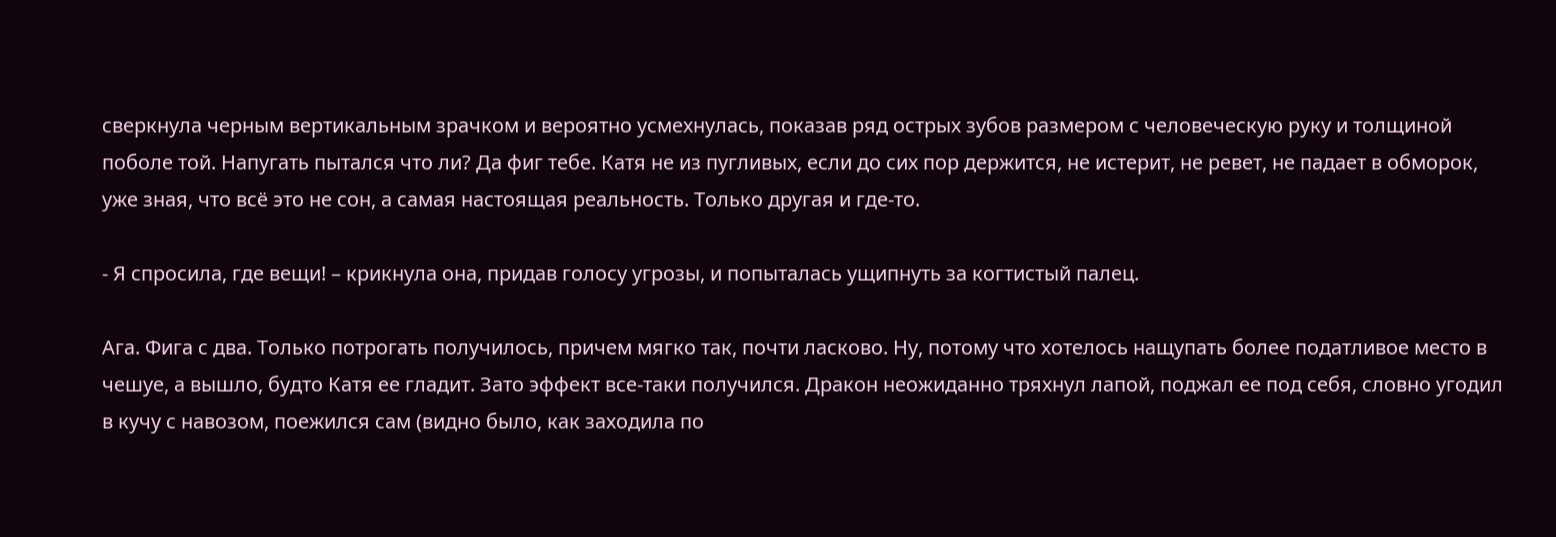сверкнула черным вертикальным зрачком и вероятно усмехнулась, показав ряд острых зубов размером с человеческую руку и толщиной поболе той. Напугать пытался что ли? Да фиг тебе. Катя не из пугливых, если до сих пор держится, не истерит, не ревет, не падает в обморок, уже зная, что всё это не сон, а самая настоящая реальность. Только другая и где-то.

- Я спросила, где вещи! – крикнула она, придав голосу угрозы, и попыталась ущипнуть за когтистый палец.

Ага. Фига с два. Только потрогать получилось, причем мягко так, почти ласково. Ну, потому что хотелось нащупать более податливое место в чешуе, а вышло, будто Катя ее гладит. Зато эффект все-таки получился. Дракон неожиданно тряхнул лапой, поджал ее под себя, словно угодил в кучу с навозом, поежился сам (видно было, как заходила по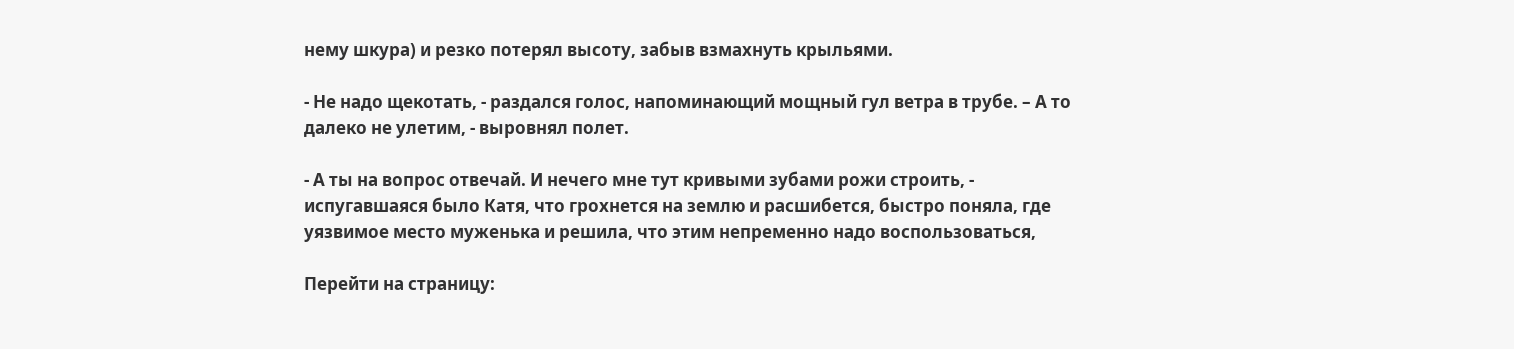нему шкура) и резко потерял высоту, забыв взмахнуть крыльями.

- Не надо щекотать, - раздался голос, напоминающий мощный гул ветра в трубе. – А то далеко не улетим, - выровнял полет.

- А ты на вопрос отвечай. И нечего мне тут кривыми зубами рожи строить, - испугавшаяся было Катя, что грохнется на землю и расшибется, быстро поняла, где уязвимое место муженька и решила, что этим непременно надо воспользоваться,

Перейти на страницу: